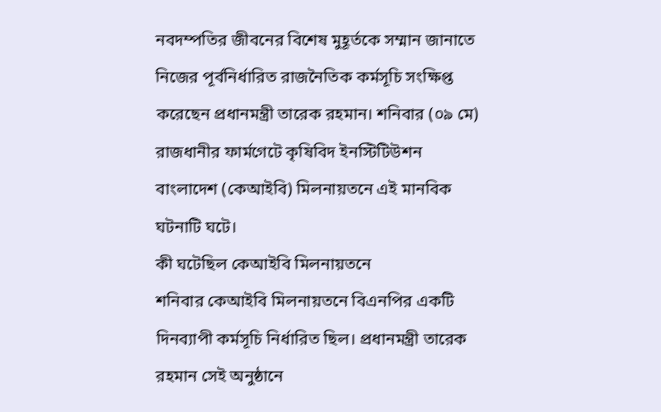নবদম্পতির জীবনের বিশেষ মুহূর্তকে সম্মান জানাতে নিজের পূর্বনির্ধারিত রাজনৈতিক কর্মসূচি সংক্ষিপ্ত করেছেন প্রধানমন্ত্রী তারেক রহমান। শনিবার (০৯ মে) রাজধানীর ফার্মগেটে কৃষিবিদ ইনস্টিটিউশন বাংলাদেশ (কেআইবি) মিলনায়তনে এই মানবিক ঘটনাটি ঘটে।
কী ঘটেছিল কেআইবি মিলনায়তনে
শনিবার কেআইবি মিলনায়তনে বিএনপির একটি দিনব্যাপী কর্মসূচি নির্ধারিত ছিল। প্রধানমন্ত্রী তারেক রহমান সেই অনুষ্ঠানে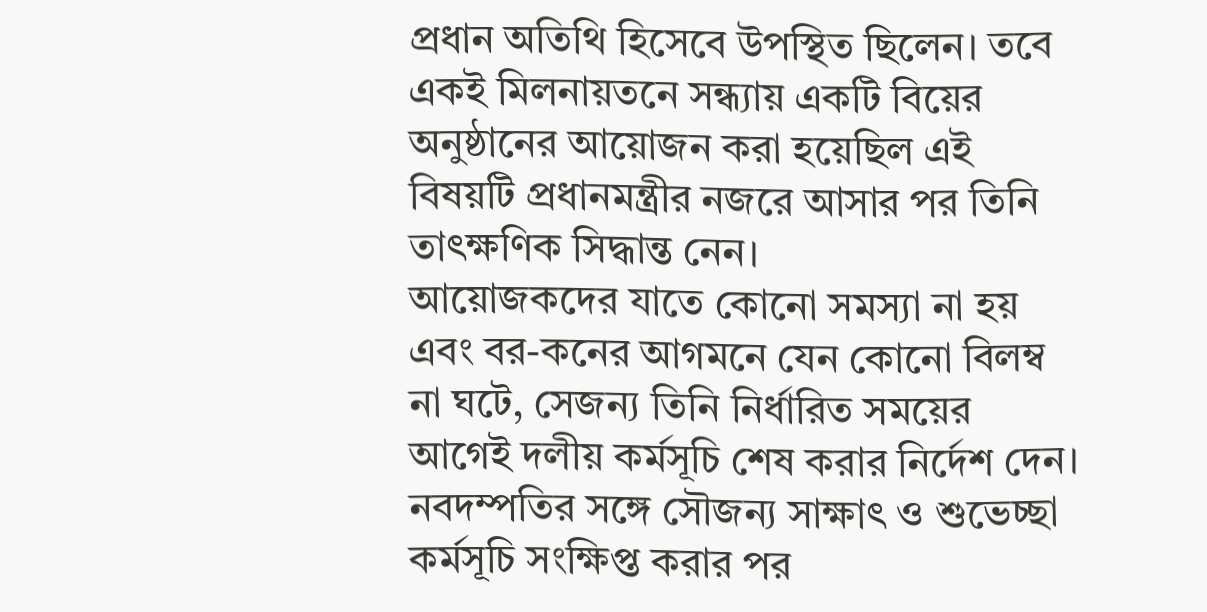প্রধান অতিথি হিসেবে উপস্থিত ছিলেন। তবে একই মিলনায়তনে সন্ধ্যায় একটি বিয়ের অনুষ্ঠানের আয়োজন করা হয়েছিল এই বিষয়টি প্রধানমন্ত্রীর নজরে আসার পর তিনি তাৎক্ষণিক সিদ্ধান্ত নেন।
আয়োজকদের যাতে কোনো সমস্যা না হয় এবং বর-কনের আগমনে যেন কোনো বিলম্ব না ঘটে, সেজন্য তিনি নির্ধারিত সময়ের আগেই দলীয় কর্মসূচি শেষ করার নির্দেশ দেন।
নবদম্পতির সঙ্গে সৌজন্য সাক্ষাৎ ও শুভেচ্ছা
কর্মসূচি সংক্ষিপ্ত করার পর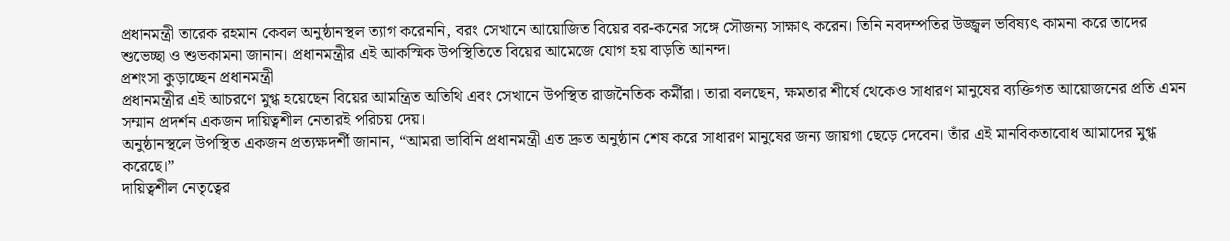প্রধানমন্ত্রী তারেক রহমান কেবল অনুষ্ঠানস্থল ত্যাগ করেননি, বরং সেখানে আয়োজিত বিয়ের বর-কনের সঙ্গে সৌজন্য সাক্ষাৎ করেন। তিনি নবদম্পতির উজ্জ্বল ভবিষ্যৎ কামনা করে তাদের শুভেচ্ছা ও শুভকামনা জানান। প্রধানমন্ত্রীর এই আকস্মিক উপস্থিতিতে বিয়ের আমেজে যোগ হয় বাড়তি আনন্দ।
প্রশংসা কুড়াচ্ছেন প্রধানমন্ত্রী
প্রধানমন্ত্রীর এই আচরণে মুগ্ধ হয়েছেন বিয়ের আমন্ত্রিত অতিথি এবং সেখানে উপস্থিত রাজনৈতিক কর্মীরা। তারা বলছেন, ক্ষমতার শীর্ষে থেকেও সাধারণ মানুষের ব্যক্তিগত আয়োজনের প্রতি এমন সম্মান প্রদর্শন একজন দায়িত্বশীল নেতারই পরিচয় দেয়।
অনুষ্ঠানস্থলে উপস্থিত একজন প্রত্যক্ষদর্শী জানান, “আমরা ভাবিনি প্রধানমন্ত্রী এত দ্রুত অনুষ্ঠান শেষ করে সাধারণ মানুষের জন্য জায়গা ছেড়ে দেবেন। তাঁর এই মানবিকতাবোধ আমাদের মুগ্ধ করেছে।”
দায়িত্বশীল নেতৃত্বের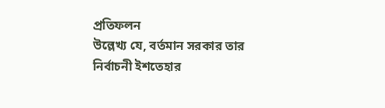প্রতিফলন
উল্লেখ্য যে, বর্তমান সরকার তার নির্বাচনী ইশতেহার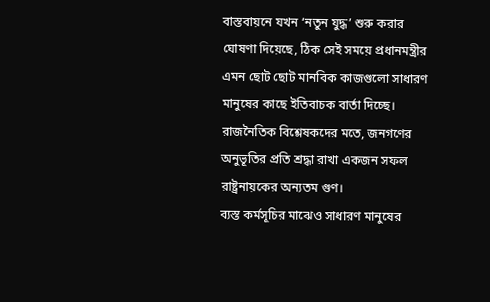বাস্তবায়নে যখন ‘নতুন যুদ্ধ’ শুরু করার ঘোষণা দিয়েছে, ঠিক সেই সময়ে প্রধানমন্ত্রীর এমন ছোট ছোট মানবিক কাজগুলো সাধারণ মানুষের কাছে ইতিবাচক বার্তা দিচ্ছে। রাজনৈতিক বিশ্লেষকদের মতে, জনগণের অনুভূতির প্রতি শ্রদ্ধা রাখা একজন সফল রাষ্ট্রনায়কের অন্যতম গুণ।
ব্যস্ত কর্মসূচির মাঝেও সাধারণ মানুষের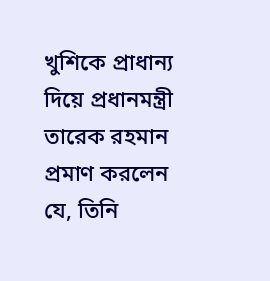খুশিকে প্রাধান্য দিয়ে প্রধানমন্ত্রী তারেক রহমান প্রমাণ করলেন যে, তিনি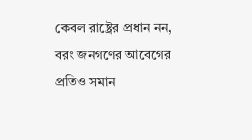কেবল রাষ্ট্রের প্রধান নন, বরং জনগণের আবেগের প্রতিও সমান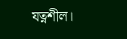যত্নশীল।